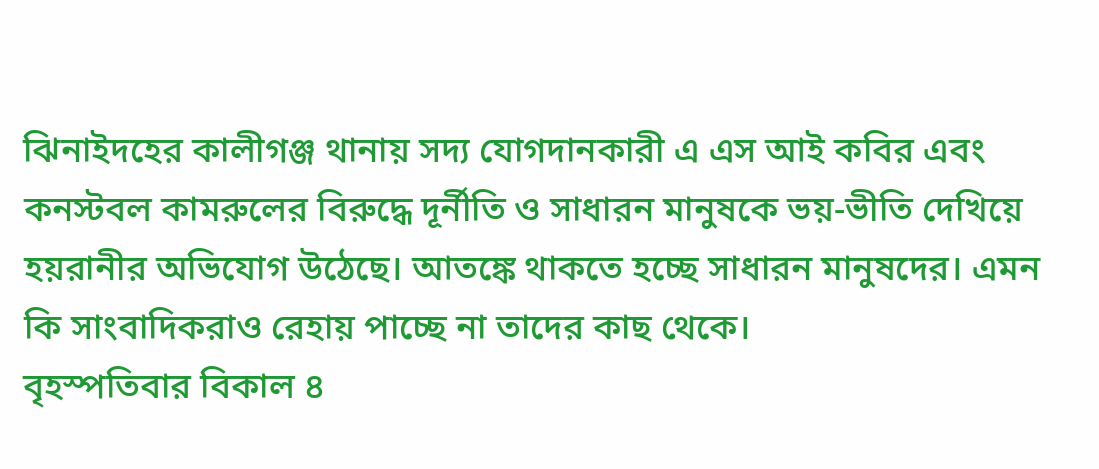ঝিনাইদহের কালীগঞ্জ থানায় সদ্য যোগদানকারী এ এস আই কবির এবং কনস্টবল কামরুলের বিরুদ্ধে দূর্নীতি ও সাধারন মানুষকে ভয়-ভীতি দেখিয়ে হয়রানীর অভিযোগ উঠেছে। আতঙ্কে থাকতে হচ্ছে সাধারন মানুষদের। এমন কি সাংবাদিকরাও রেহায় পাচ্ছে না তাদের কাছ থেকে।
বৃহস্পতিবার বিকাল ৪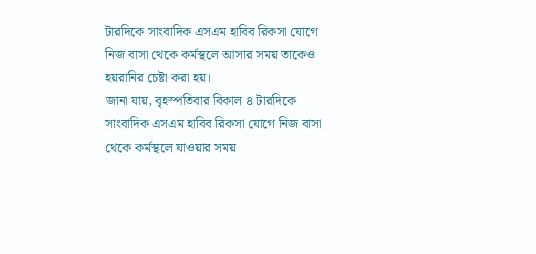টারদিকে সাংবাদিক এসএম হাবিব রিকসা যোগে নিজ বাসা থেকে কর্মস্থলে আসার সময় তাকেও হয়রানির চেষ্টা করা হয়।
জানা যায়, বৃহস্পতিবার বিকাল ৪ টারদিকে সাংবাদিক এসএম হাবিব রিকসা যোগে নিজ বাসা থেকে কর্মস্থলে যাওয়ার সময়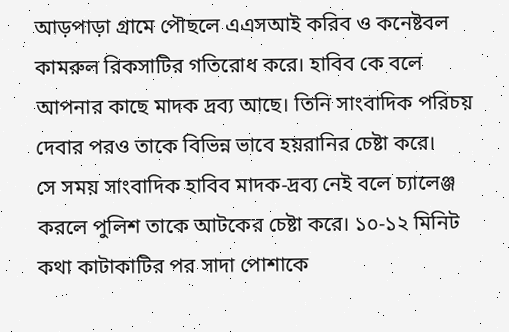আড়পাড়া গ্রামে পৌছলে এএসআই করিব ও কনেষ্টবল কামরুল রিকসাটির গতিরোধ করে। হাবিব কে বলে আপনার কাছে মাদক দ্রব্য আছে। তিনি সাংবাদিক পরিচয় দেবার পরও তাকে বিভিন্ন ভাবে হয়রানির চেষ্টা করে।
সে সময় সাংবাদিক হাবিব মাদক-দ্রব্য নেই বলে চ্যালেঞ্জ করলে পুলিশ তাকে আটকের চেষ্টা করে। ১০-১২ মিনিট কথা কাটাকাটির পর সাদা পোশাকে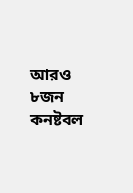আরও ৮জন কনষ্টবল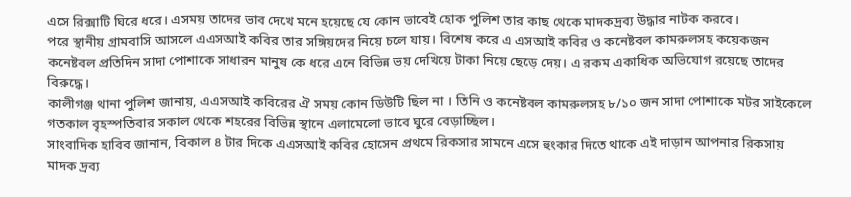এসে রিক্সাটি ঘিরে ধরে। এসময় তাদের ভাব দেখে মনে হয়েছে যে কোন ভাবেই হোক পুলিশ তার কাছ থেকে মাদকদ্রব্য উদ্ধার নাটক করবে।
পরে স্থানীয় গ্রামবাসি আসলে এএসআই কবির তার সঙ্গিয়দের নিয়ে চলে যায়। বিশেষ করে এ এসআই কবির ও কনেষ্টবল কামরুলসহ কয়েকজন কনেষ্টবল প্রতিদিন সাদা পোশাকে সাধারন মানুষ কে ধরে এনে বিভিন্ন ভয় দেখিয়ে টাকা নিয়ে ছেড়ে দেয়। এ রকম একাধিক অভিযোগ রয়েছে তাদের বিরুদ্ধে।
কালীগঞ্জ থানা পুলিশ জানায়, এএসআই কবিরের ঐ সময় কোন ডিউটি ছিল না । তিনি ও কনেষ্টবল কামরুলসহ ৮/১০ জন সাদা পোশাকে মটর সাইকেলে গতকাল বৃহস্পতিবার সকাল থেকে শহরের বিভিন্ন স্থানে এলামেলো ভাবে ঘুরে বেড়াচ্ছিল।
সাংবাদিক হাবিব জানান, বিকাল ৪ টার দিকে এএসআই কবির হোসেন প্রথমে রিকসার সামনে এসে হুংকার দিতে থাকে এই দাড়ান আপনার রিকসায় মাদক দ্রব্য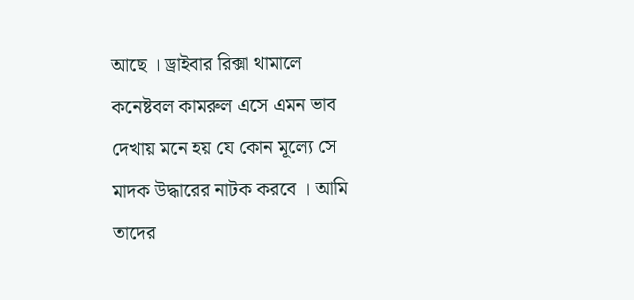আছে । ড্রাইবার রিক্সা থামালে কনেষ্টবল কামরুল এসে এমন ভাব দেখায় মনে হয় যে কোন মূল্যে সে মাদক উদ্ধারের নাটক করবে । আমি তাদের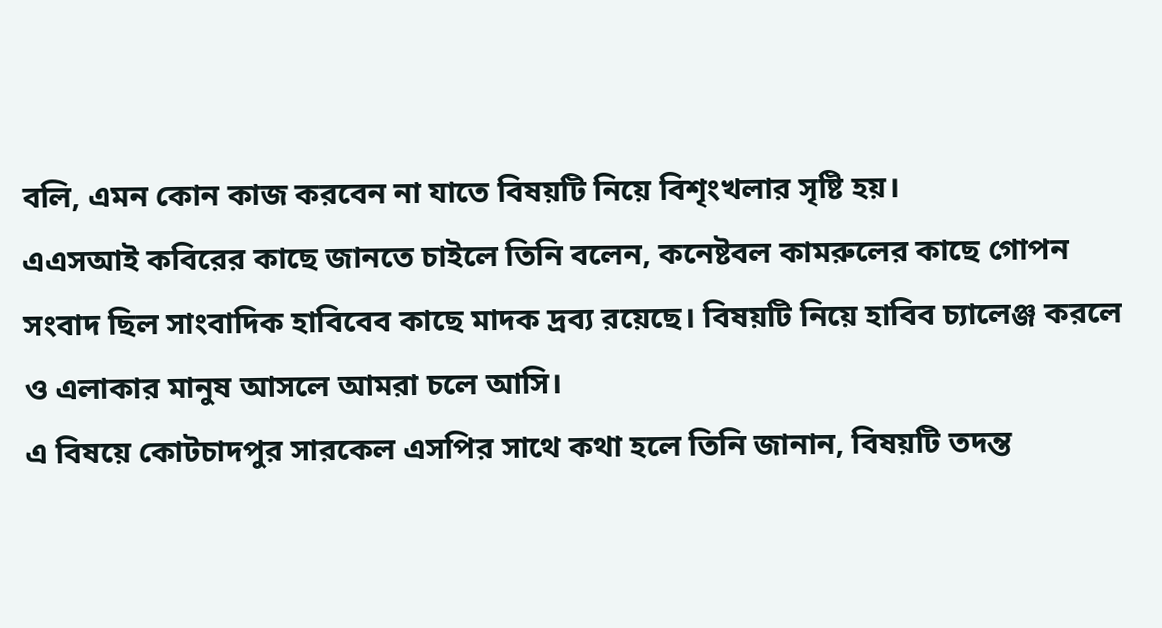বলি, এমন কোন কাজ করবেন না যাতে বিষয়টি নিয়ে বিশৃংখলার সৃষ্টি হয়।
এএসআই কবিরের কাছে জানতে চাইলে তিনি বলেন, কনেষ্টবল কামরুলের কাছে গোপন সংবাদ ছিল সাংবাদিক হাবিবেব কাছে মাদক দ্রব্য রয়েছে। বিষয়টি নিয়ে হাবিব চ্যালেঞ্জ করলে ও এলাকার মানুষ আসলে আমরা চলে আসি।
এ বিষয়ে কোটচাদপুর সারকেল এসপির সাথে কথা হলে তিনি জানান, বিষয়টি তদন্ত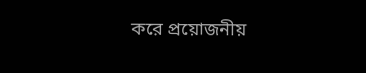করে প্রয়োজনীয়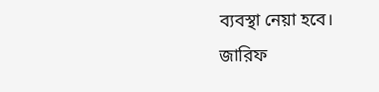ব্যবস্থা নেয়া হবে।
জারিফ